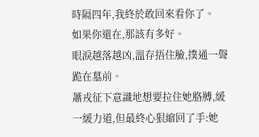時隔四年,我終於敢回來看你了。
如果你還在,那該有多好。
眼淚越落越凶,溫存捂住臉,撲通一聲跪在墓前。
蕭戎征下意識地想要拉住她胳膊,緩一緩力道,但最終心狠縮回了手:她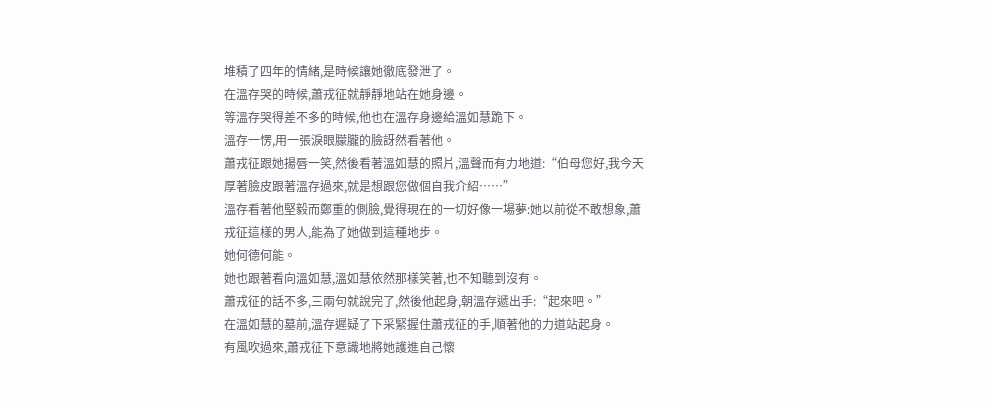堆積了四年的情緒,是時候讓她徹底發泄了。
在溫存哭的時候,蕭戎征就靜靜地站在她身邊。
等溫存哭得差不多的時候,他也在溫存身邊給溫如慧跪下。
溫存一愣,用一張淚眼朦朧的臉訝然看著他。
蕭戎征跟她揚唇一笑,然後看著溫如慧的照片,溫聲而有力地道:“伯母您好,我今天厚著臉皮跟著溫存過來,就是想跟您做個自我介紹……”
溫存看著他堅毅而鄭重的側臉,覺得現在的一切好像一場夢:她以前從不敢想象,蕭戎征這樣的男人,能為了她做到這種地步。
她何德何能。
她也跟著看向溫如慧,溫如慧依然那樣笑著,也不知聽到沒有。
蕭戎征的話不多,三兩句就說完了,然後他起身,朝溫存遞出手:“起來吧。”
在溫如慧的墓前,溫存遲疑了下采緊握住蕭戎征的手,順著他的力道站起身。
有風吹過來,蕭戎征下意識地將她護進自己懷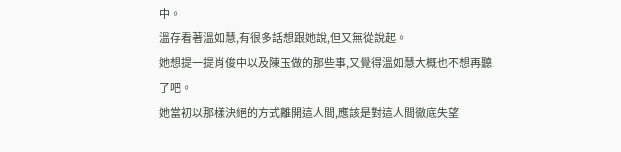中。
溫存看著溫如慧,有很多話想跟她說,但又無從說起。
她想提一提肖俊中以及陳玉做的那些事,又覺得溫如慧大概也不想再聽了吧。
她當初以那樣決絕的方式離開這人間,應該是對這人間徹底失望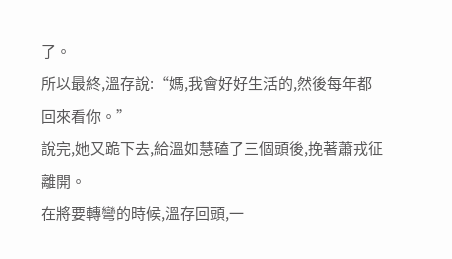了。
所以最終,溫存說:“媽,我會好好生活的,然後每年都回來看你。”
說完,她又跪下去,給溫如慧磕了三個頭後,挽著蕭戎征離開。
在將要轉彎的時候,溫存回頭,一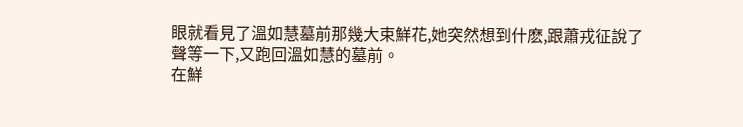眼就看見了溫如慧墓前那幾大束鮮花,她突然想到什麽,跟蕭戎征說了聲等一下,又跑回溫如慧的墓前。
在鮮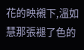花的映襯下,溫如慧那張褪了色的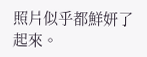照片似乎都鮮妍了起來。